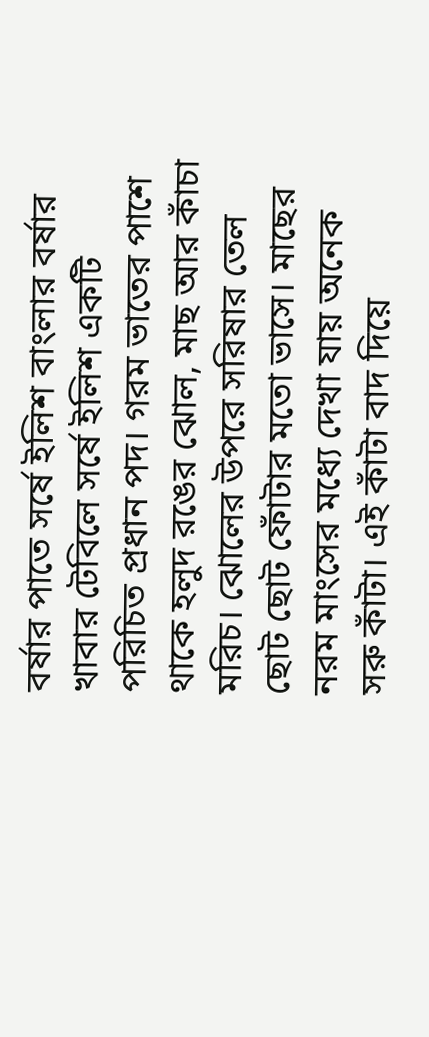বর্ষার পাতে সর্ষে ইলিশ বাংলার বর্ষার খাবার টেবিলে সর্ষে ইলিশ একটি পরিচিত প্রধান পদ। গরম ভাতের পাশে থাকে হলুদ রঙের ঝোল, মাছ আর কাঁচা মরিচ। ঝোলের উপরে সরিষার তেল ছোট ছোট ফোঁটার মতো ভাসে। মাছের নরম মাংসের মধ্যে দেখা যায় অনেক সরু কাঁটা। এই কাঁটা বাদ দিয়ে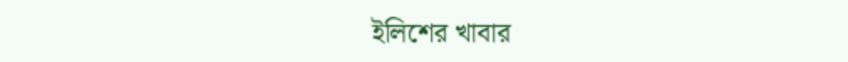ইলিশের খাবার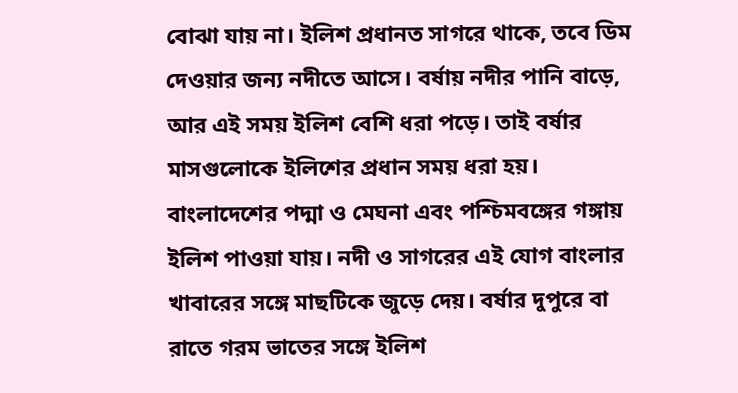বোঝা যায় না। ইলিশ প্রধানত সাগরে থাকে, তবে ডিম দেওয়ার জন্য নদীতে আসে। বর্ষায় নদীর পানি বাড়ে, আর এই সময় ইলিশ বেশি ধরা পড়ে। তাই বর্ষার মাসগুলোকে ইলিশের প্রধান সময় ধরা হয়। বাংলাদেশের পদ্মা ও মেঘনা এবং পশ্চিমবঙ্গের গঙ্গায় ইলিশ পাওয়া যায়। নদী ও সাগরের এই যোগ বাংলার খাবারের সঙ্গে মাছটিকে জুড়ে দেয়। বর্ষার দুপুরে বা রাতে গরম ভাতের সঙ্গে ইলিশ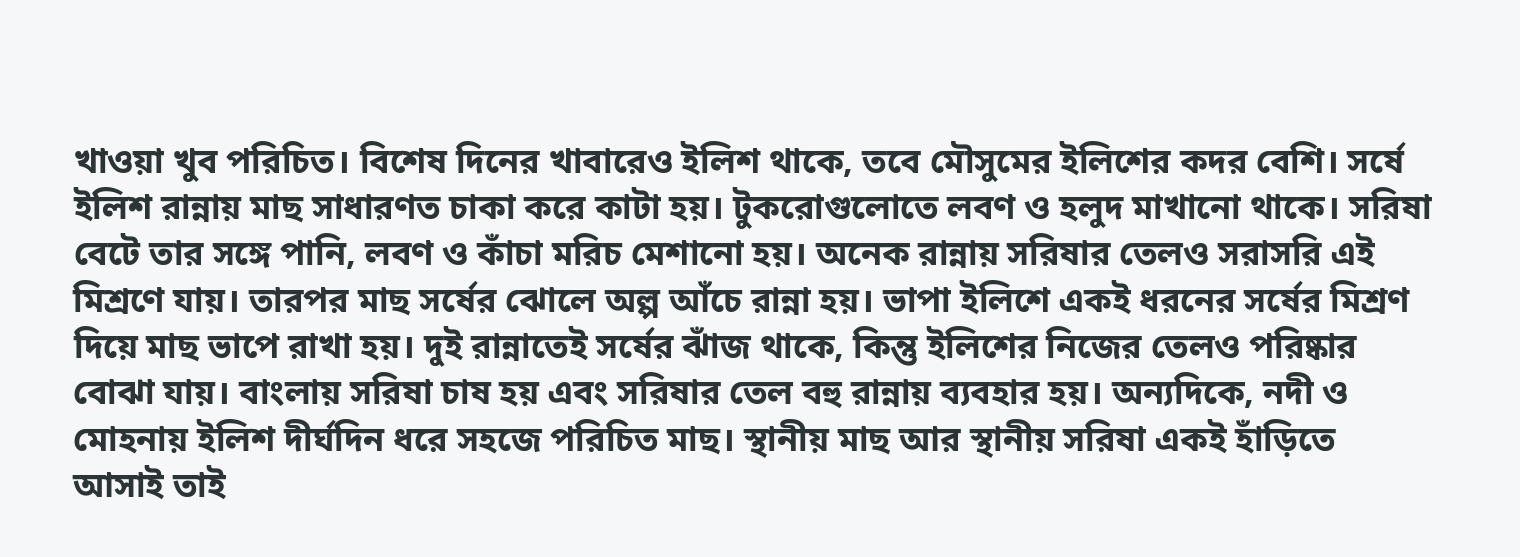খাওয়া খুব পরিচিত। বিশেষ দিনের খাবারেও ইলিশ থাকে, তবে মৌসুমের ইলিশের কদর বেশি। সর্ষে ইলিশ রান্নায় মাছ সাধারণত চাকা করে কাটা হয়। টুকরোগুলোতে লবণ ও হলুদ মাখানো থাকে। সরিষা বেটে তার সঙ্গে পানি, লবণ ও কাঁচা মরিচ মেশানো হয়। অনেক রান্নায় সরিষার তেলও সরাসরি এই মিশ্রণে যায়। তারপর মাছ সর্ষের ঝোলে অল্প আঁচে রান্না হয়। ভাপা ইলিশে একই ধরনের সর্ষের মিশ্রণ দিয়ে মাছ ভাপে রাখা হয়। দুই রান্নাতেই সর্ষের ঝাঁজ থাকে, কিন্তু ইলিশের নিজের তেলও পরিষ্কার বোঝা যায়। বাংলায় সরিষা চাষ হয় এবং সরিষার তেল বহু রান্নায় ব্যবহার হয়। অন্যদিকে, নদী ও মোহনায় ইলিশ দীর্ঘদিন ধরে সহজে পরিচিত মাছ। স্থানীয় মাছ আর স্থানীয় সরিষা একই হাঁড়িতে আসাই তাই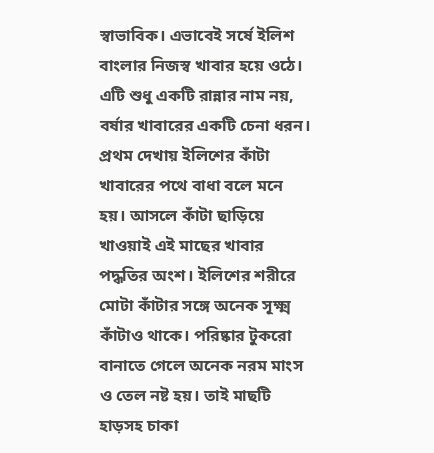স্বাভাবিক। এভাবেই সর্ষে ইলিশ বাংলার নিজস্ব খাবার হয়ে ওঠে। এটি শুধু একটি রান্নার নাম নয়, বর্ষার খাবারের একটি চেনা ধরন। প্রথম দেখায় ইলিশের কাঁটা খাবারের পথে বাধা বলে মনে হয়। আসলে কাঁটা ছাড়িয়ে খাওয়াই এই মাছের খাবার পদ্ধতির অংশ। ইলিশের শরীরে মোটা কাঁটার সঙ্গে অনেক সূক্ষ্ম কাঁটাও থাকে। পরিষ্কার টুকরো বানাতে গেলে অনেক নরম মাংস ও তেল নষ্ট হয়। তাই মাছটি হাড়সহ চাকা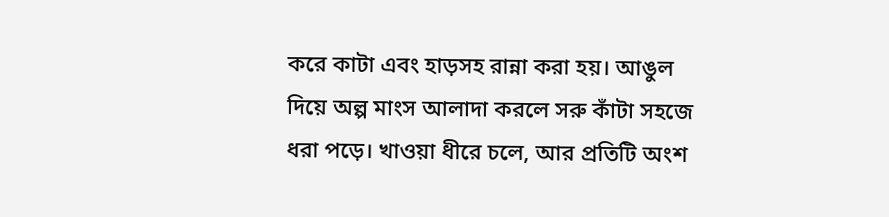করে কাটা এবং হাড়সহ রান্না করা হয়। আঙুল দিয়ে অল্প মাংস আলাদা করলে সরু কাঁটা সহজে ধরা পড়ে। খাওয়া ধীরে চলে, আর প্রতিটি অংশ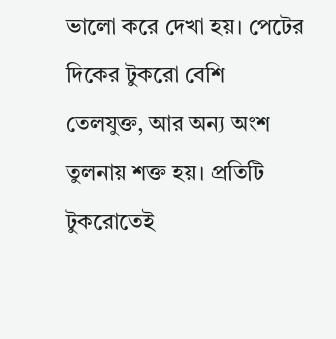ভালো করে দেখা হয়। পেটের দিকের টুকরো বেশি তেলযুক্ত, আর অন্য অংশ তুলনায় শক্ত হয়। প্রতিটি টুকরোতেই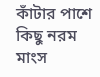কাঁটার পাশে কিছু নরম মাংস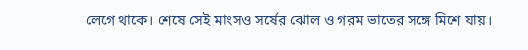লেগে থাকে। শেষে সেই মাংসও সর্ষের ঝোল ও গরম ভাতের সঙ্গে মিশে যায়।